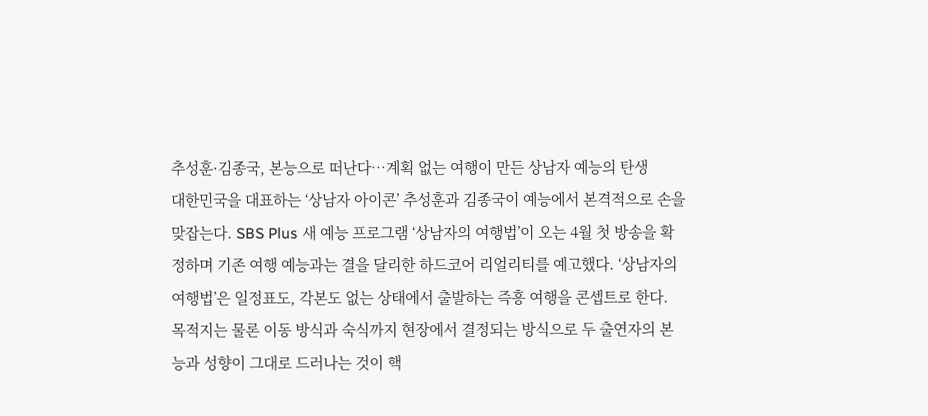추성훈·김종국, 본능으로 떠난다…계획 없는 여행이 만든 상남자 예능의 탄생
대한민국을 대표하는 ‘상남자 아이콘’ 추성훈과 김종국이 예능에서 본격적으로 손을 맞잡는다. SBS Plus 새 예능 프로그램 ‘상남자의 여행법’이 오는 4월 첫 방송을 확정하며 기존 여행 예능과는 결을 달리한 하드코어 리얼리티를 예고했다. ‘상남자의 여행법’은 일정표도, 각본도 없는 상태에서 출발하는 즉흥 여행을 콘셉트로 한다. 목적지는 물론 이동 방식과 숙식까지 현장에서 결정되는 방식으로 두 출연자의 본능과 성향이 그대로 드러나는 것이 핵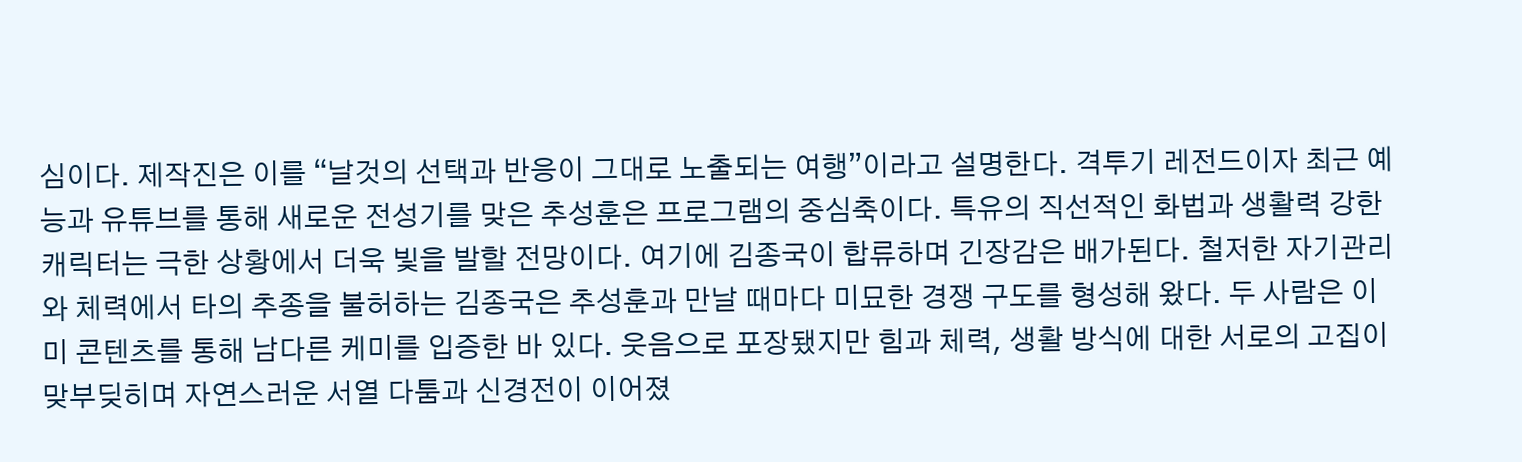심이다. 제작진은 이를 “날것의 선택과 반응이 그대로 노출되는 여행”이라고 설명한다. 격투기 레전드이자 최근 예능과 유튜브를 통해 새로운 전성기를 맞은 추성훈은 프로그램의 중심축이다. 특유의 직선적인 화법과 생활력 강한 캐릭터는 극한 상황에서 더욱 빛을 발할 전망이다. 여기에 김종국이 합류하며 긴장감은 배가된다. 철저한 자기관리와 체력에서 타의 추종을 불허하는 김종국은 추성훈과 만날 때마다 미묘한 경쟁 구도를 형성해 왔다. 두 사람은 이미 콘텐츠를 통해 남다른 케미를 입증한 바 있다. 웃음으로 포장됐지만 힘과 체력, 생활 방식에 대한 서로의 고집이 맞부딪히며 자연스러운 서열 다툼과 신경전이 이어졌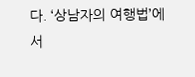다. ‘상남자의 여행법’에서